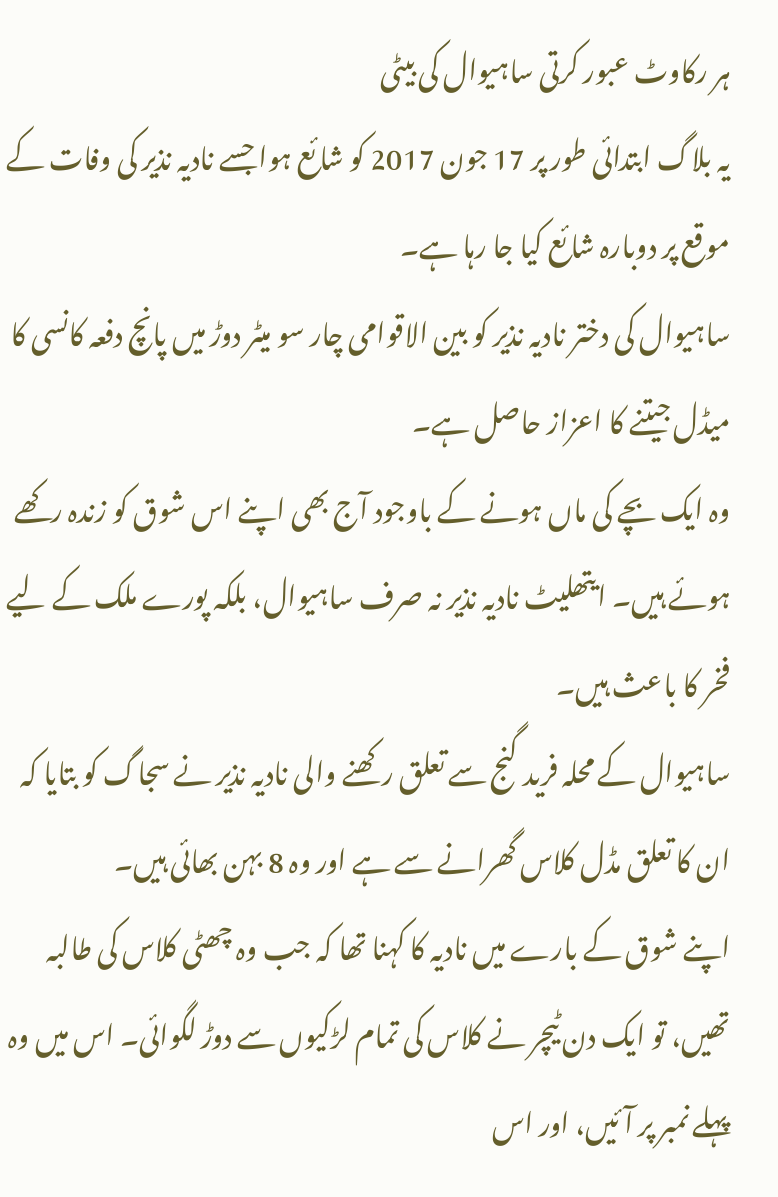ہر رکاوٹ عبور کرتی ساہیوال کی بیٹی
یہ بلاگ ابتدائی طور پر 17 جون 2017 کو شائع ہوا جسے نادیہ نذیر کی وفات کے موقع پر دوبارہ شائع کیا جا رہا ہے۔
ساہیوال کی دختر نادیہ نذیر کو بین الاقوامی چار سو میٹر دوڑ میں پانچ دفعہ کانسی کا میڈل جیتنے کا اعزاز حاصل ہے۔
وہ ایک بچے کی ماں ہونے کے باوجود آج بھی اپنے اس شوق کو زندہ رکھے ہوئے ہیں۔ ایتھلیٹ نادیہ نذیر نہ صرف ساہیوال، بلکہ پورے ملک کے لیے فخر کا باعث ہیں۔
ساہیوال کے محلہ فرید گنج سے تعلق رکھنے والی نادیہ نذیر نے سجاگ کو بتایا کہ ان کا تعلق مڈل کلاس گھرانے سے ہے اور وہ 8 بہن بھائی ہیں۔
اپنے شوق کے بارے میں نادیہ کا کہنا تھا کہ جب وہ چھٹی کلاس کی طالبہ تھیں، تو ایک دن ٹیچر نے کلاس کی تمام لڑکیوں سے دوڑ لگوائی۔ اس میں وہ پہلے نمبر پر آئیں، اور اس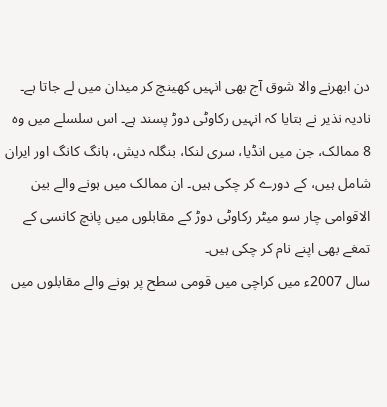دن ابھرنے والا شوق آج بھی انہیں کھینچ کر میدان میں لے جاتا ہے۔
نادیہ نذیر نے بتایا کہ انہیں رکاوٹی دوڑ پسند ہے۔ اس سلسلے میں وہ 8 ممالک، جن میں انڈیا، سری لنکا، بنگلہ دیش، ہانگ کانگ اور ایران شامل ہیں، کے دورے کر چکی ہیں۔ ان ممالک میں ہونے والے بین الاقوامی چار سو میٹر رکاوٹی دوڑ کے مقابلوں میں پانچ کانسی کے تمغے بھی اپنے نام کر چکی ہیں۔
سال 2007ء میں کراچی میں قومی سطح پر ہونے والے مقابلوں میں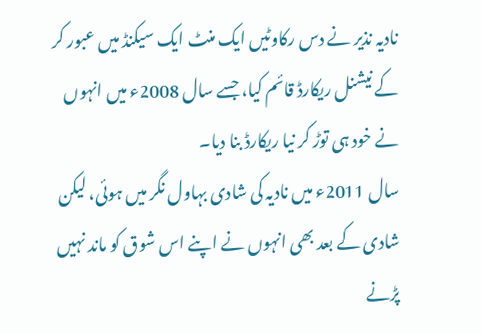نادیہ نذیر نے دس رکاوٹیں ایک منٹ ایک سیکنڈ میں عبور کر کے نیشنل ریکارڈ قائم کیا، جسے سال 2008ء میں انہوں نے خود ہی توڑ کر نیا ریکارڈ بنا دیا۔
سال 2011ء میں نادیہ کی شادی بہاول نگر میں ہوئی، لیکن شادی کے بعد بھی انہوں نے اپنے اس شوق کو ماند نہیں پڑنے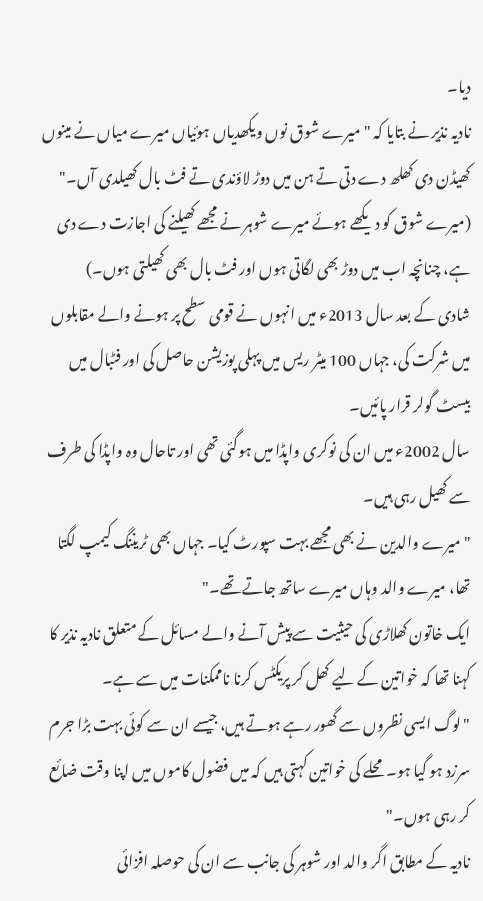دیا۔
نادیہ نذیر نے بتایا کہ "میرے شوق نوں ویکھدیاں ہوئیاں میرے میاں نے مینوں کھیڈن دی کھلھ دے دتی تے ہن میں دوڑ لاؤندی تے فٹ بال کھیلدی آں۔"
(میرے شوق کو دیکھے ہوئے میرے شوہر نے مجھے کھیلنے کی اجازت دے دی ہے، چنانچہ اب میں دوڑ بھی لگاتی ہوں اور فٹ بال بھی کھیلتی ہوں۔)
شادی کے بعد سال 2013ء میں انہوں نے قومی سطح پر ہونے والے مقابلوں میں شرکت کی، جہاں 100 میٹر ریس میں پہلی پوزیشن حاصل کی اور فٹبال میں بیسٹ گولر قرار پائیں۔
سال 2002ء میں ان کی نوکری واپڈا میں ہوگئی تھی اور تاحال وہ واپڈا کی طرف سے کھیل رہی ہیں۔
"میرے والدین نے بھی مجھے بہت سپورٹ کیا۔ جہاں بھی ٹریننگ کیمپ لگتا تھا، میرے والد وہاں میرے ساتھ جاتے تھے۔"
ایک خاتون کھلاڑی کی حیثیت سے پیش آنے والے مسائل کے متعلق نادیہ نذیر کا کہنا تھا کہ خواتین کے لیے کھل کر پریکٹس کرنا ناممکنات میں سے ہے۔
"لوگ ایسی نظروں سے گھور رہے ہوتے ہیں، جیسے ان سے کوئی بہت بڑا جرم سرزد ہو گیا ہو۔ محلے کی خواتین کہتی ہیں کہ میں فضول کاموں میں اپنا وقت ضائع کر رہی ہوں۔"
نادیہ کے مطابق اگر والد اور شوہر کی جانب سے ان کی حوصلہ افزائی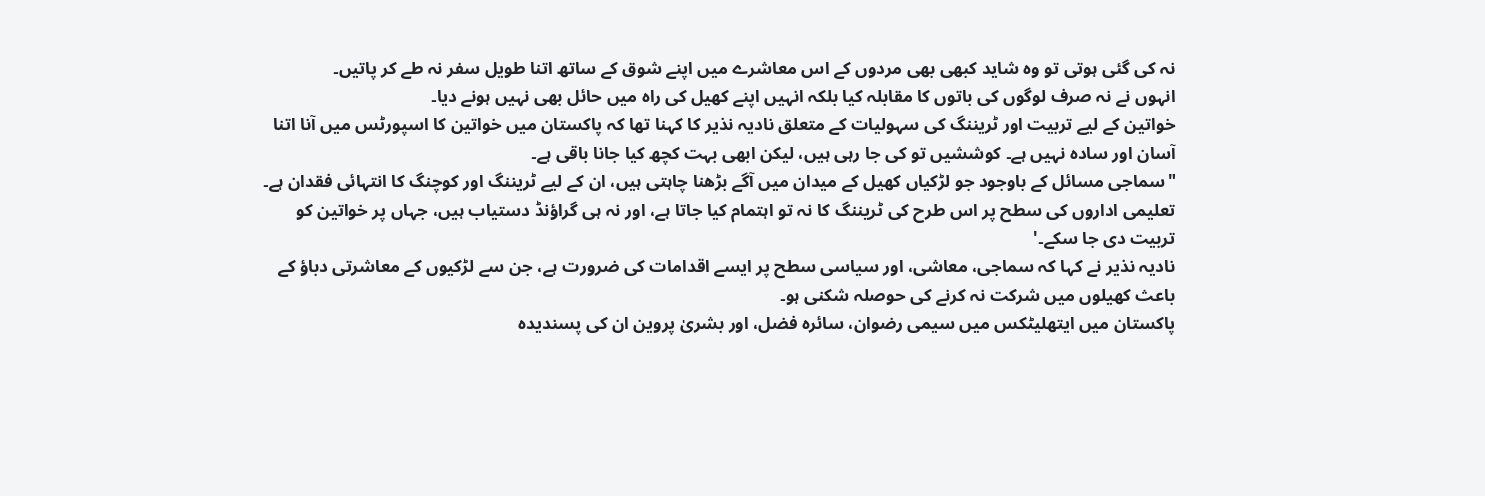نہ کی گئی ہوتی تو وہ شاید کبھی بھی مردوں کے اس معاشرے میں اپنے شوق کے ساتھ اتنا طویل سفر نہ طے کر پاتیں۔
انہوں نے نہ صرف لوگوں کی باتوں کا مقابلہ کیا بلکہ انہیں اپنے کھیل کی راہ میں حائل بھی نہیں ہونے دیا۔
خواتین کے لیے تربیت اور ٹریننگ کی سہولیات کے متعلق نادیہ نذیر کا کہنا تھا کہ پاکستان میں خواتین کا اسپورٹس میں آنا اتنا آسان اور سادہ نہیں ہے۔ کوششیں تو کی جا رہی ہیں، لیکن ابھی بہت کچھ کیا جانا باقی ہے۔
"سماجی مسائل کے باوجود جو لڑکیاں کھیل کے میدان میں آگے بڑھنا چاہتی ہیں، ان کے لیے ٹریننگ اور کوچنگ کا انتہائی فقدان ہے۔ تعلیمی اداروں کی سطح پر اس طرح کی ٹریننگ کا نہ تو اہتمام کیا جاتا ہے، اور نہ ہی گراؤنڈ دستیاب ہیں، جہاں پر خواتین کو تربیت دی جا سکے۔'
نادیہ نذیر نے کہا کہ سماجی، معاشی، اور سیاسی سطح پر ایسے اقدامات کی ضرورت ہے، جن سے لڑکیوں کے معاشرتی دباؤ کے باعث کھیلوں میں شرکت نہ کرنے کی حوصلہ شکنی ہو۔
پاکستان میں ایتھلیٹکس میں سیمی رضوان، سائرہ فضل، اور بشریٰ پروین ان کی پسندیدہ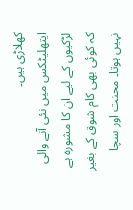کھلاڑی ہیں۔
ایتھلیٹکس میں نئی آنے والی لڑکیوں کے لیے ان کا مشورہ ہے کہ کوئی بھی کام شوق کے بغیر نہیں ہوتا۔ محنت اور سچا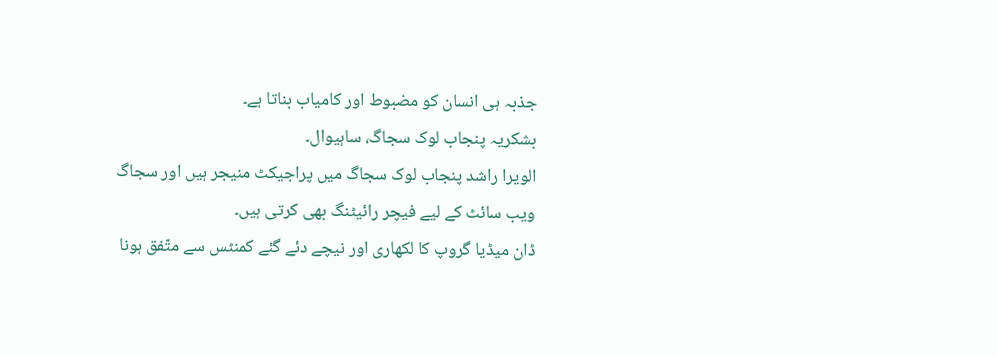جذبہ ہی انسان کو مضبوط اور کامیاب بناتا ہے۔
بشکریہ پنجاب لوک سجاگ، ساہیوال۔
الویرا راشد پنجاب لوک سجاگ میں پراجیکٹ منیجر ہیں اور سجاگ ویب سائٹ کے لیے فیچر رائیٹنگ بھی کرتی ہیں۔
ڈان میڈیا گروپ کا لکھاری اور نیچے دئے گئے کمنٹس سے متّفق ہونا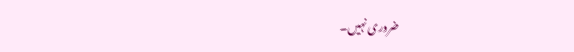ضروری نہیں۔